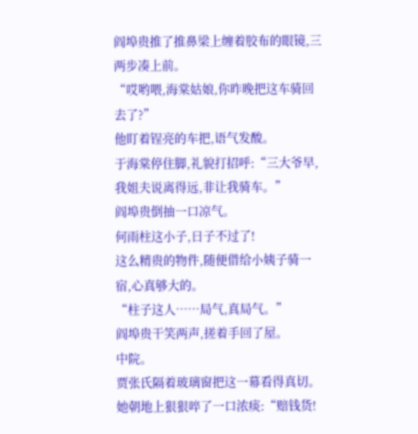阎埠贵推了推鼻梁上缠着胶布的眼镜,三两步凑上前。
“哎哟喂,海棠姑娘,你昨晚把这车骑回去了?”
他盯着锃亮的车把,语气发酸。
于海棠停住脚,礼貌打招呼:“三大爷早,我姐夫说离得远,非让我骑车。”
阎埠贵倒抽一口凉气。
何雨柱这小子,日子不过了!
这么精贵的物件,随便借给小姨子骑一宿,心真够大的。
“柱子这人……局气,真局气。”
阎埠贵干笑两声,搓着手回了屋。
中院。
贾张氏隔着玻璃窗把这一幕看得真切。
她朝地上狠狠啐了一口浓痰:“赔钱货!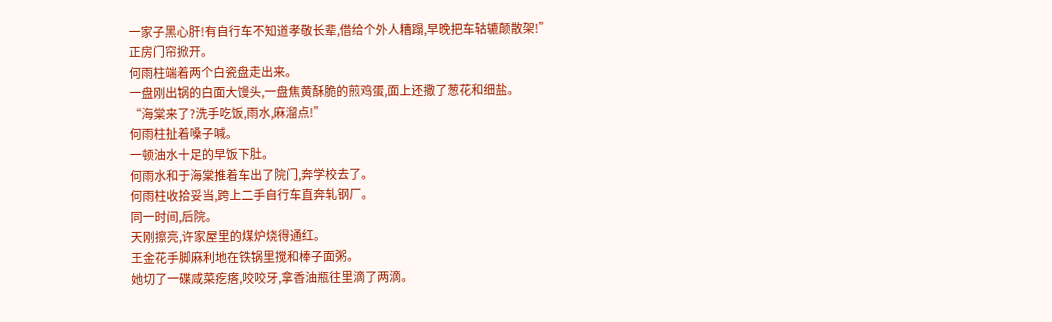一家子黑心肝!有自行车不知道孝敬长辈,借给个外人糟蹋,早晚把车轱辘颠散架!”
正房门帘掀开。
何雨柱端着两个白瓷盘走出来。
一盘刚出锅的白面大馒头,一盘焦黄酥脆的煎鸡蛋,面上还撒了葱花和细盐。
“海棠来了?洗手吃饭,雨水,麻溜点!”
何雨柱扯着嗓子喊。
一顿油水十足的早饭下肚。
何雨水和于海棠推着车出了院门,奔学校去了。
何雨柱收拾妥当,跨上二手自行车直奔轧钢厂。
同一时间,后院。
天刚擦亮,许家屋里的煤炉烧得通红。
王金花手脚麻利地在铁锅里搅和棒子面粥。
她切了一碟咸菜疙瘩,咬咬牙,拿香油瓶往里滴了两滴。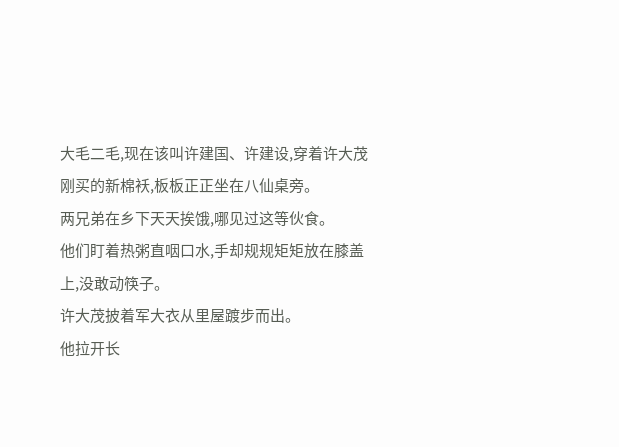大毛二毛,现在该叫许建国、许建设,穿着许大茂刚买的新棉袄,板板正正坐在八仙桌旁。
两兄弟在乡下天天挨饿,哪见过这等伙食。
他们盯着热粥直咽口水,手却规规矩矩放在膝盖上,没敢动筷子。
许大茂披着军大衣从里屋踱步而出。
他拉开长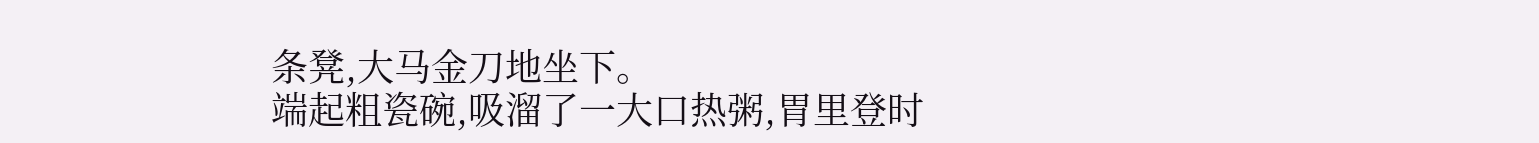条凳,大马金刀地坐下。
端起粗瓷碗,吸溜了一大口热粥,胃里登时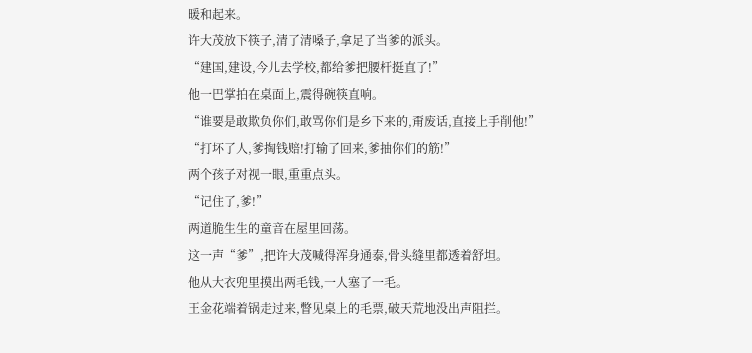暖和起来。
许大茂放下筷子,清了清嗓子,拿足了当爹的派头。
“建国,建设,今儿去学校,都给爹把腰杆挺直了!”
他一巴掌拍在桌面上,震得碗筷直响。
“谁要是敢欺负你们,敢骂你们是乡下来的,甭废话,直接上手削他!”
“打坏了人,爹掏钱赔!打输了回来,爹抽你们的筋!”
两个孩子对视一眼,重重点头。
“记住了,爹!”
两道脆生生的童音在屋里回荡。
这一声“爹”,把许大茂喊得浑身通泰,骨头缝里都透着舒坦。
他从大衣兜里摸出两毛钱,一人塞了一毛。
王金花端着锅走过来,瞥见桌上的毛票,破天荒地没出声阻拦。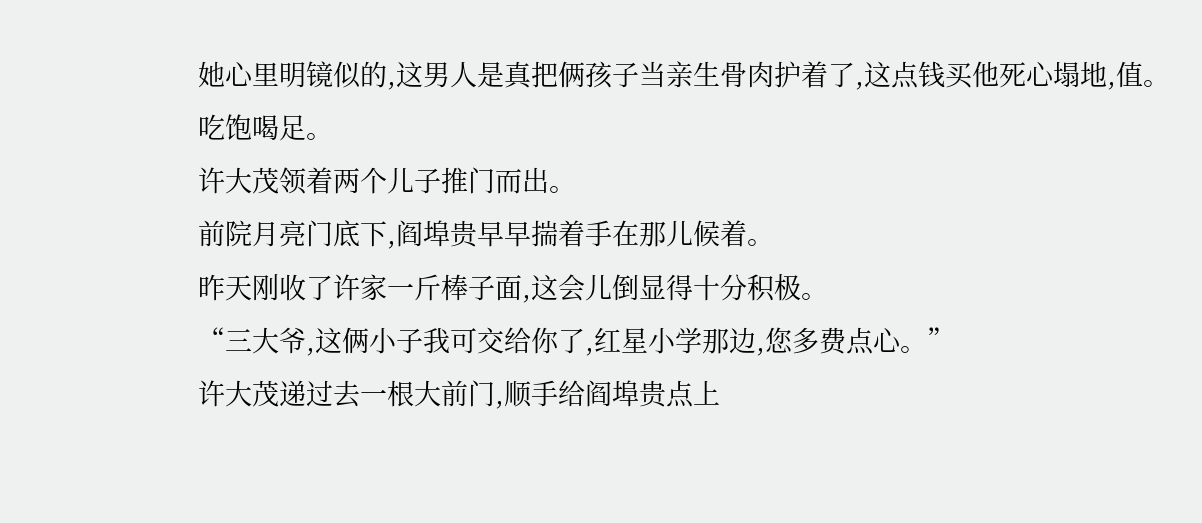她心里明镜似的,这男人是真把俩孩子当亲生骨肉护着了,这点钱买他死心塌地,值。
吃饱喝足。
许大茂领着两个儿子推门而出。
前院月亮门底下,阎埠贵早早揣着手在那儿候着。
昨天刚收了许家一斤棒子面,这会儿倒显得十分积极。
“三大爷,这俩小子我可交给你了,红星小学那边,您多费点心。”
许大茂递过去一根大前门,顺手给阎埠贵点上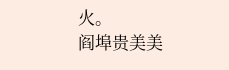火。
阎埠贵美美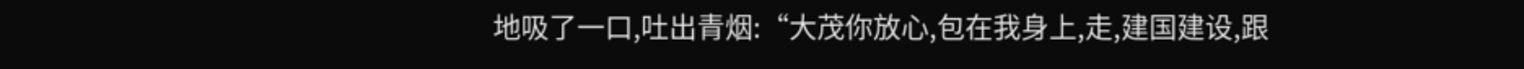地吸了一口,吐出青烟:“大茂你放心,包在我身上,走,建国建设,跟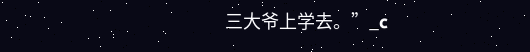三大爷上学去。”_c